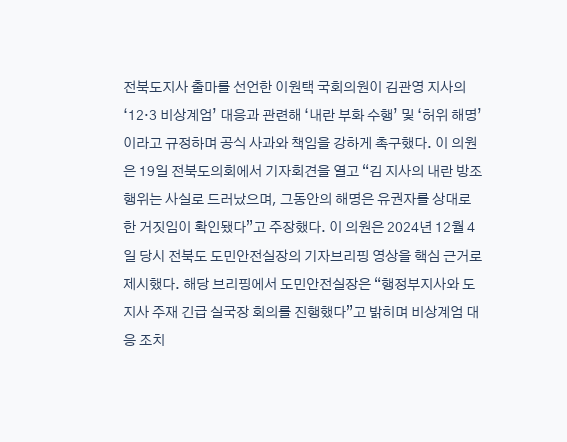전북도지사 출마를 선언한 이원택 국회의원이 김관영 지사의 ‘12·3 비상계엄’ 대응과 관련해 ‘내란 부화 수행’ 및 ‘허위 해명’이라고 규정하며 공식 사과와 책임을 강하게 촉구했다. 이 의원은 19일 전북도의회에서 기자회견을 열고 “김 지사의 내란 방조 행위는 사실로 드러났으며, 그동안의 해명은 유권자를 상대로 한 거짓임이 확인됐다”고 주장했다. 이 의원은 2024년 12월 4일 당시 전북도 도민안전실장의 기자브리핑 영상을 핵심 근거로 제시했다. 해당 브리핑에서 도민안전실장은 “행정부지사와 도지사 주재 긴급 실국장 회의를 진행했다”고 밝히며 비상계엄 대응 조치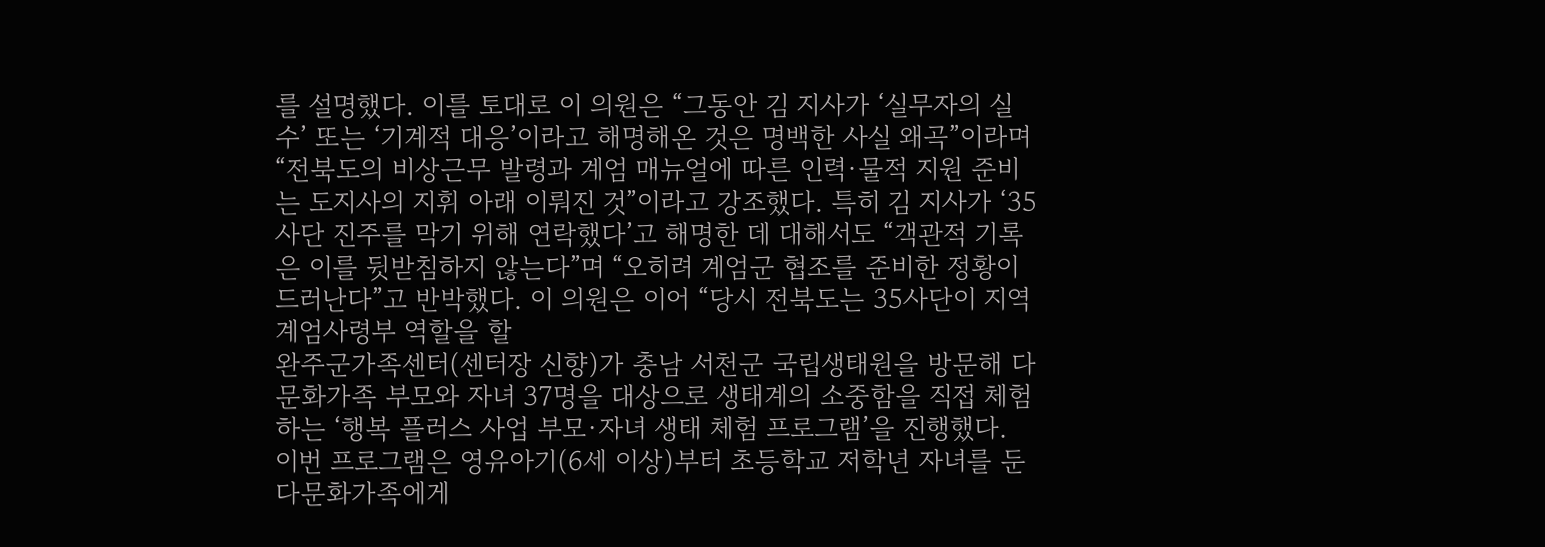를 설명했다. 이를 토대로 이 의원은 “그동안 김 지사가 ‘실무자의 실수’ 또는 ‘기계적 대응’이라고 해명해온 것은 명백한 사실 왜곡”이라며 “전북도의 비상근무 발령과 계엄 매뉴얼에 따른 인력·물적 지원 준비는 도지사의 지휘 아래 이뤄진 것”이라고 강조했다. 특히 김 지사가 ‘35사단 진주를 막기 위해 연락했다’고 해명한 데 대해서도 “객관적 기록은 이를 뒷받침하지 않는다”며 “오히려 계엄군 협조를 준비한 정황이 드러난다”고 반박했다. 이 의원은 이어 “당시 전북도는 35사단이 지역계엄사령부 역할을 할
완주군가족센터(센터장 신향)가 충남 서천군 국립생태원을 방문해 다문화가족 부모와 자녀 37명을 대상으로 생태계의 소중함을 직접 체험하는 ‘행복 플러스 사업 부모·자녀 생태 체험 프로그램’을 진행했다. 이번 프로그램은 영유아기(6세 이상)부터 초등학교 저학년 자녀를 둔 다문화가족에게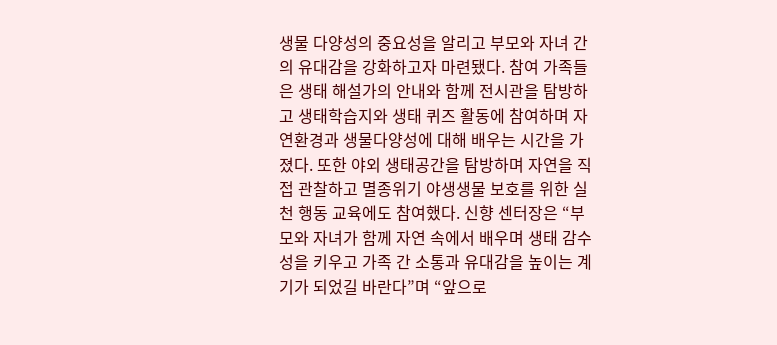생물 다양성의 중요성을 알리고 부모와 자녀 간의 유대감을 강화하고자 마련됐다. 참여 가족들은 생태 해설가의 안내와 함께 전시관을 탐방하고 생태학습지와 생태 퀴즈 활동에 참여하며 자연환경과 생물다양성에 대해 배우는 시간을 가졌다. 또한 야외 생태공간을 탐방하며 자연을 직접 관찰하고 멸종위기 야생생물 보호를 위한 실천 행동 교육에도 참여했다. 신향 센터장은 “부모와 자녀가 함께 자연 속에서 배우며 생태 감수성을 키우고 가족 간 소통과 유대감을 높이는 계기가 되었길 바란다”며 “앞으로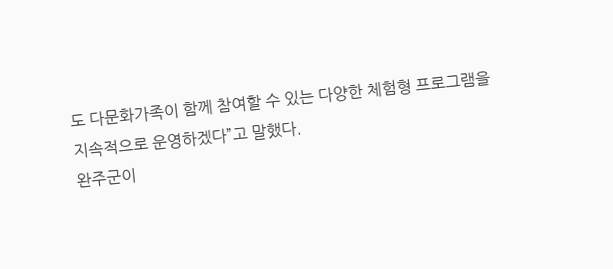도 다문화가족이 함께 참여할 수 있는 다양한 체험형 프로그램을 지속적으로 운영하겠다”고 말했다.
완주군이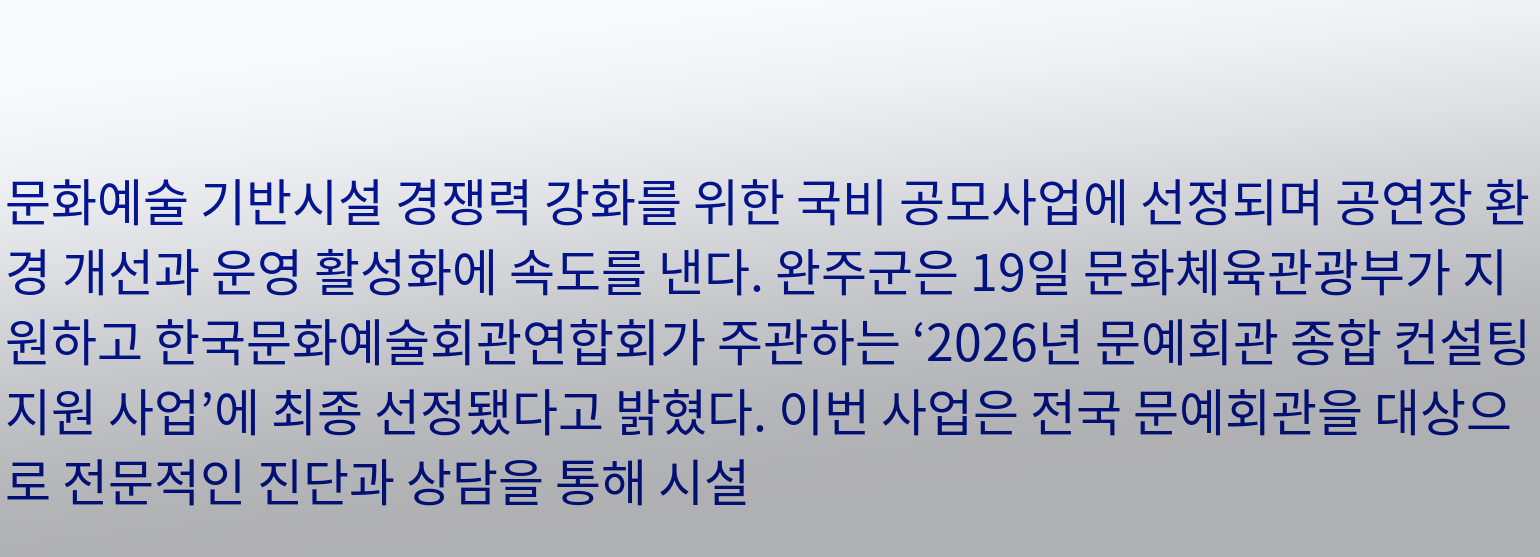문화예술 기반시설 경쟁력 강화를 위한 국비 공모사업에 선정되며 공연장 환경 개선과 운영 활성화에 속도를 낸다. 완주군은 19일 문화체육관광부가 지원하고 한국문화예술회관연합회가 주관하는 ‘2026년 문예회관 종합 컨설팅 지원 사업’에 최종 선정됐다고 밝혔다. 이번 사업은 전국 문예회관을 대상으로 전문적인 진단과 상담을 통해 시설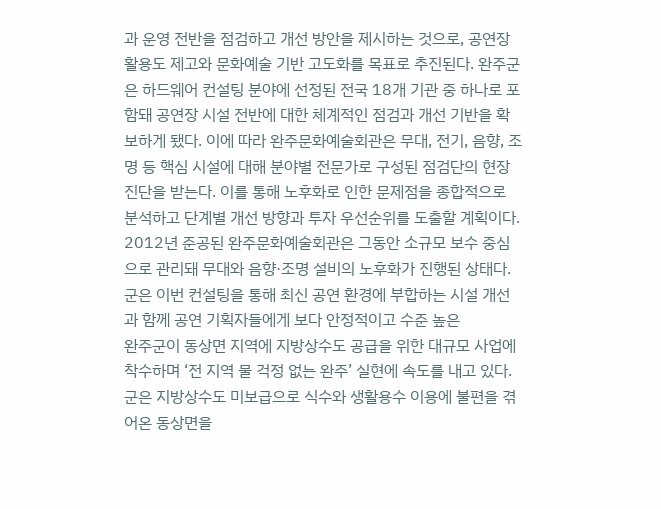과 운영 전반을 점검하고 개선 방안을 제시하는 것으로, 공연장 활용도 제고와 문화예술 기반 고도화를 목표로 추진된다. 완주군은 하드웨어 컨설팅 분야에 선정된 전국 18개 기관 중 하나로 포함돼 공연장 시설 전반에 대한 체계적인 점검과 개선 기반을 확보하게 됐다. 이에 따라 완주문화예술회관은 무대, 전기, 음향, 조명 등 핵심 시설에 대해 분야별 전문가로 구성된 점검단의 현장 진단을 받는다. 이를 통해 노후화로 인한 문제점을 종합적으로 분석하고 단계별 개선 방향과 투자 우선순위를 도출할 계획이다. 2012년 준공된 완주문화예술회관은 그동안 소규모 보수 중심으로 관리돼 무대와 음향·조명 설비의 노후화가 진행된 상태다. 군은 이번 컨설팅을 통해 최신 공연 환경에 부합하는 시설 개선과 함께 공연 기획자들에게 보다 안정적이고 수준 높은
완주군이 동상면 지역에 지방상수도 공급을 위한 대규모 사업에 착수하며 ‘전 지역 물 걱정 없는 완주’ 실현에 속도를 내고 있다. 군은 지방상수도 미보급으로 식수와 생활용수 이용에 불편을 겪어온 동상면을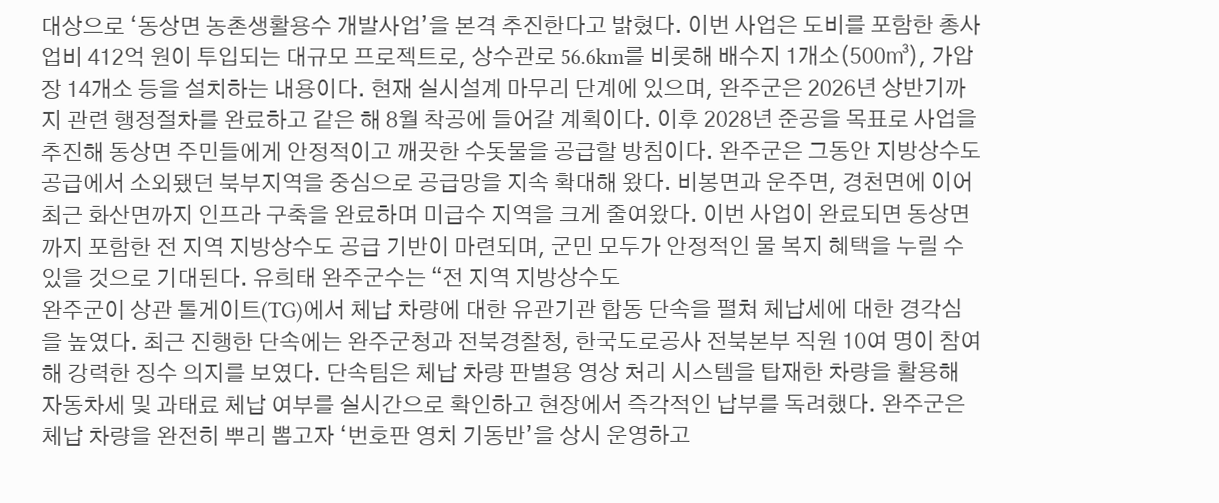대상으로 ‘동상면 농촌생활용수 개발사업’을 본격 추진한다고 밝혔다. 이번 사업은 도비를 포함한 총사업비 412억 원이 투입되는 대규모 프로젝트로, 상수관로 56.6km를 비롯해 배수지 1개소(500㎥), 가압장 14개소 등을 설치하는 내용이다. 현재 실시설계 마무리 단계에 있으며, 완주군은 2026년 상반기까지 관련 행정절차를 완료하고 같은 해 8월 착공에 들어갈 계획이다. 이후 2028년 준공을 목표로 사업을 추진해 동상면 주민들에게 안정적이고 깨끗한 수돗물을 공급할 방침이다. 완주군은 그동안 지방상수도 공급에서 소외됐던 북부지역을 중심으로 공급망을 지속 확대해 왔다. 비봉면과 운주면, 경천면에 이어 최근 화산면까지 인프라 구축을 완료하며 미급수 지역을 크게 줄여왔다. 이번 사업이 완료되면 동상면까지 포함한 전 지역 지방상수도 공급 기반이 마련되며, 군민 모두가 안정적인 물 복지 혜택을 누릴 수 있을 것으로 기대된다. 유희태 완주군수는 “전 지역 지방상수도
완주군이 상관 톨게이트(TG)에서 체납 차량에 대한 유관기관 합동 단속을 펼쳐 체납세에 대한 경각심을 높였다. 최근 진행한 단속에는 완주군청과 전북경찰청, 한국도로공사 전북본부 직원 10여 명이 참여해 강력한 징수 의지를 보였다. 단속팀은 체납 차량 판별용 영상 처리 시스템을 탑재한 차량을 활용해 자동차세 및 과태료 체납 여부를 실시간으로 확인하고 현장에서 즉각적인 납부를 독려했다. 완주군은 체납 차량을 완전히 뿌리 뽑고자 ‘번호판 영치 기동반’을 상시 운영하고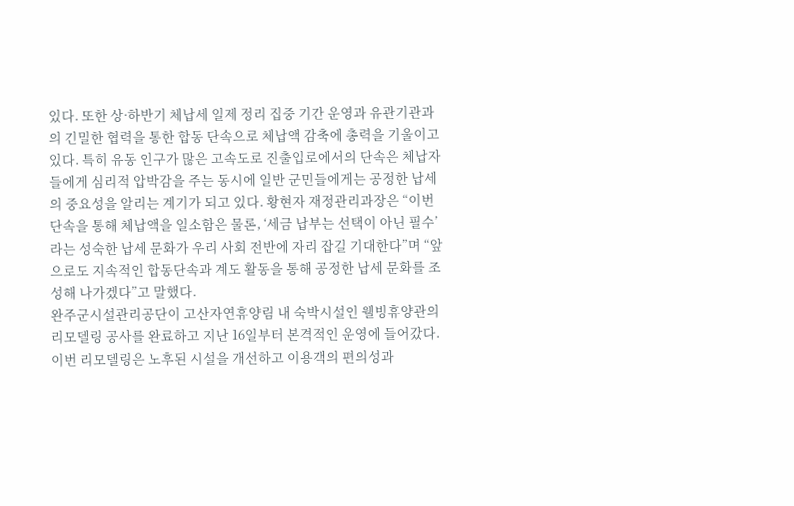있다. 또한 상·하반기 체납세 일제 정리 집중 기간 운영과 유관기관과의 긴밀한 협력을 통한 합동 단속으로 체납액 감축에 총력을 기울이고 있다. 특히 유동 인구가 많은 고속도로 진출입로에서의 단속은 체납자들에게 심리적 압박감을 주는 동시에 일반 군민들에게는 공정한 납세의 중요성을 알리는 계기가 되고 있다. 황현자 재정관리과장은 “이번 단속을 통해 체납액을 일소함은 물론, ‘세금 납부는 선택이 아닌 필수’라는 성숙한 납세 문화가 우리 사회 전반에 자리 잡길 기대한다”며 “앞으로도 지속적인 합동단속과 계도 활동을 통해 공정한 납세 문화를 조성해 나가겠다”고 말했다.
완주군시설관리공단이 고산자연휴양림 내 숙박시설인 웰빙휴양관의 리모델링 공사를 완료하고 지난 16일부터 본격적인 운영에 들어갔다. 이번 리모델링은 노후된 시설을 개선하고 이용객의 편의성과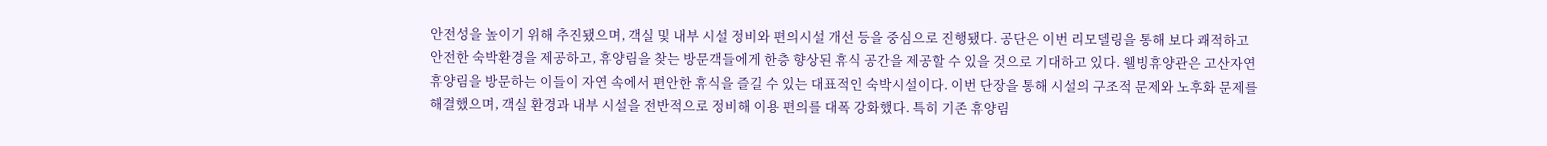안전성을 높이기 위해 추진됐으며, 객실 및 내부 시설 정비와 편의시설 개선 등을 중심으로 진행됐다. 공단은 이번 리모델링을 통해 보다 쾌적하고 안전한 숙박환경을 제공하고, 휴양림을 찾는 방문객들에게 한층 향상된 휴식 공간을 제공할 수 있을 것으로 기대하고 있다. 웰빙휴양관은 고산자연휴양림을 방문하는 이들이 자연 속에서 편안한 휴식을 즐길 수 있는 대표적인 숙박시설이다. 이번 단장을 통해 시설의 구조적 문제와 노후화 문제를 해결했으며, 객실 환경과 내부 시설을 전반적으로 정비해 이용 편의를 대폭 강화했다. 특히 기존 휴양림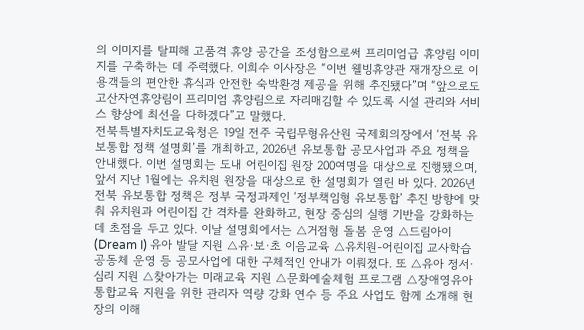의 이미지를 탈피해 고품격 휴양 공간을 조성함으로써 프리미엄급 휴양림 이미지를 구축하는 데 주력했다. 이희수 이사장은 “이번 웰빙휴양관 재개장으로 이용객들의 편안한 휴식과 안전한 숙박환경 제공을 위해 추진됐다”며 “앞으로도 고산자연휴양림이 프리미엄 휴양림으로 자리매김할 수 있도록 시설 관리와 서비스 향상에 최선을 다하겠다”고 말했다.
전북특별자치도교육청은 19일 전주 국립무형유산원 국제회의장에서 ‘전북 유보통합 정책 설명회’를 개최하고, 2026년 유보통합 공모사업과 주요 정책을 안내했다. 이번 설명회는 도내 어린이집 원장 200여명을 대상으로 진행됐으며, 앞서 지난 1월에는 유치원 원장을 대상으로 한 설명회가 열린 바 있다. 2026년 전북 유보통합 정책은 정부 국정과제인 ‘정부책임형 유보통합’ 추진 방향에 맞춰 유치원과 어린이집 간 격차를 완화하고, 현장 중심의 실행 기반을 강화하는 데 초점을 두고 있다. 이날 설명회에서는 △거점형 돌봄 운영 △드림아이(Dream I) 유아 발달 지원 △유·보·초 이음교육 △유치원-어린이집 교사학습공동체 운영 등 공모사업에 대한 구체적인 안내가 이뤄졌다. 또 △유아 정서·심리 지원 △찾아가는 미래교육 지원 △문화예술체험 프로그램 △장애영유아 통합교육 지원을 위한 관리자 역량 강화 연수 등 주요 사업도 함께 소개해 현장의 이해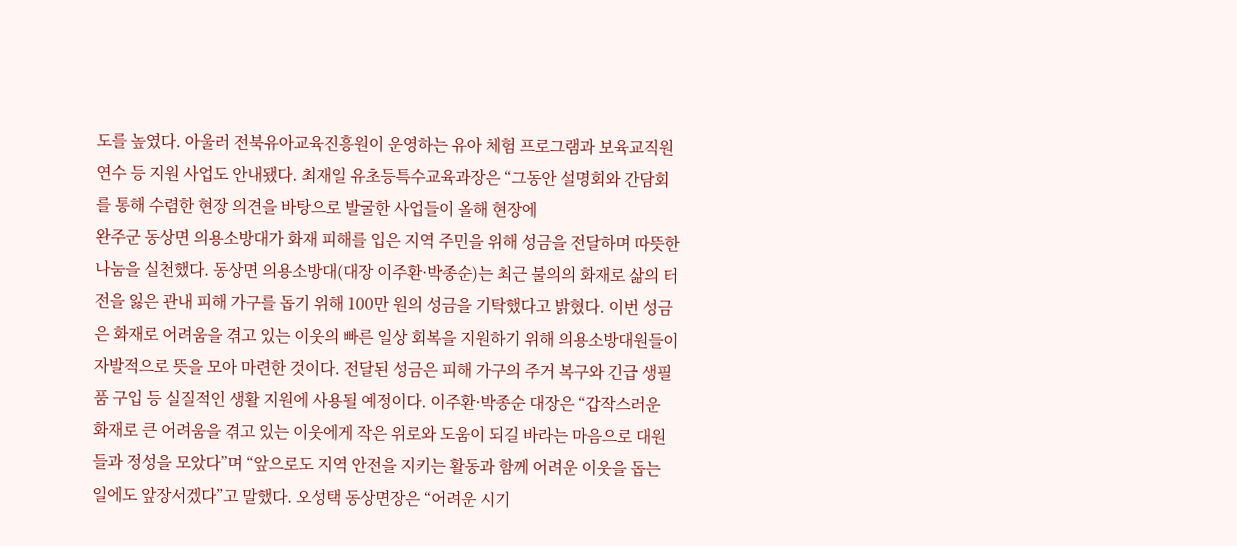도를 높였다. 아울러 전북유아교육진흥원이 운영하는 유아 체험 프로그램과 보육교직원 연수 등 지원 사업도 안내됐다. 최재일 유초등특수교육과장은 “그동안 설명회와 간담회를 통해 수렴한 현장 의견을 바탕으로 발굴한 사업들이 올해 현장에
완주군 동상면 의용소방대가 화재 피해를 입은 지역 주민을 위해 성금을 전달하며 따뜻한 나눔을 실천했다. 동상면 의용소방대(대장 이주환·박종순)는 최근 불의의 화재로 삶의 터전을 잃은 관내 피해 가구를 돕기 위해 100만 원의 성금을 기탁했다고 밝혔다. 이번 성금은 화재로 어려움을 겪고 있는 이웃의 빠른 일상 회복을 지원하기 위해 의용소방대원들이 자발적으로 뜻을 모아 마련한 것이다. 전달된 성금은 피해 가구의 주거 복구와 긴급 생필품 구입 등 실질적인 생활 지원에 사용될 예정이다. 이주환·박종순 대장은 “갑작스러운 화재로 큰 어려움을 겪고 있는 이웃에게 작은 위로와 도움이 되길 바라는 마음으로 대원들과 정성을 모았다”며 “앞으로도 지역 안전을 지키는 활동과 함께 어려운 이웃을 돕는 일에도 앞장서겠다”고 말했다. 오성택 동상면장은 “어려운 시기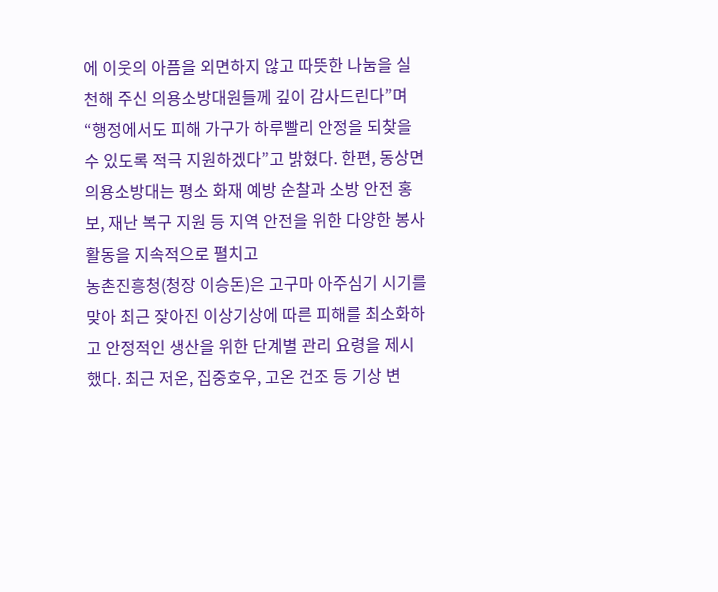에 이웃의 아픔을 외면하지 않고 따뜻한 나눔을 실천해 주신 의용소방대원들께 깊이 감사드린다”며 “행정에서도 피해 가구가 하루빨리 안정을 되찾을 수 있도록 적극 지원하겠다”고 밝혔다. 한편, 동상면 의용소방대는 평소 화재 예방 순찰과 소방 안전 홍보, 재난 복구 지원 등 지역 안전을 위한 다양한 봉사활동을 지속적으로 펼치고
농촌진흥청(청장 이승돈)은 고구마 아주심기 시기를 맞아 최근 잦아진 이상기상에 따른 피해를 최소화하고 안정적인 생산을 위한 단계별 관리 요령을 제시했다. 최근 저온, 집중호우, 고온 건조 등 기상 변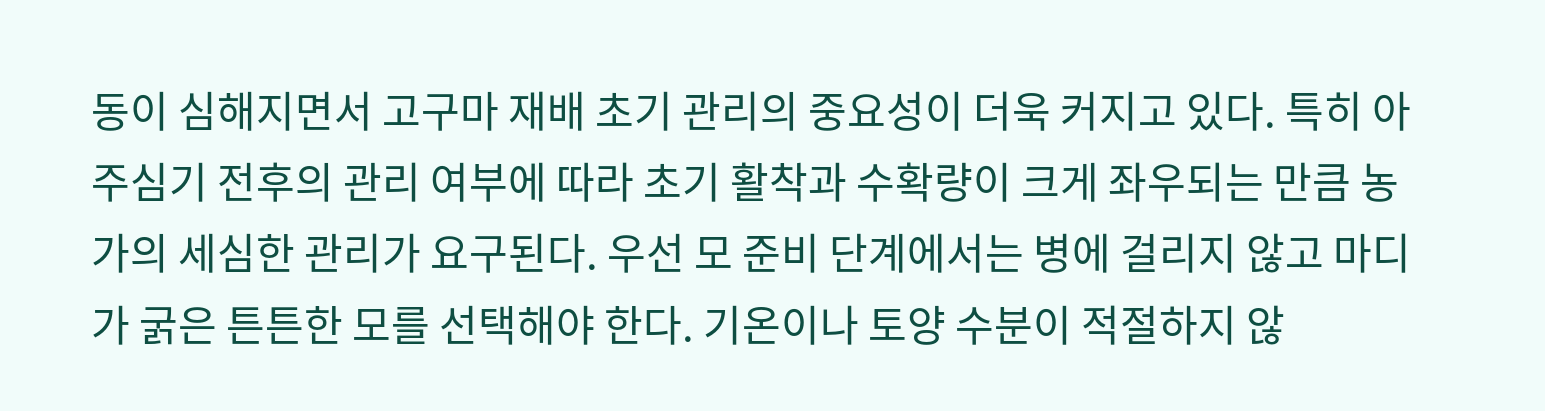동이 심해지면서 고구마 재배 초기 관리의 중요성이 더욱 커지고 있다. 특히 아주심기 전후의 관리 여부에 따라 초기 활착과 수확량이 크게 좌우되는 만큼 농가의 세심한 관리가 요구된다. 우선 모 준비 단계에서는 병에 걸리지 않고 마디가 굵은 튼튼한 모를 선택해야 한다. 기온이나 토양 수분이 적절하지 않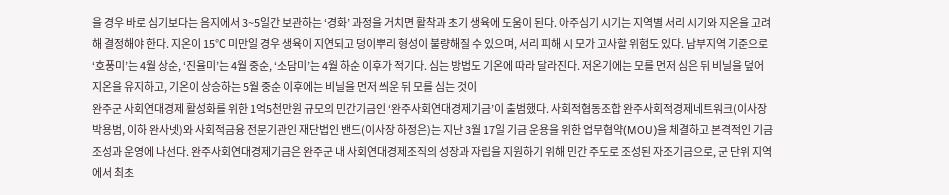을 경우 바로 심기보다는 음지에서 3~5일간 보관하는 ‘경화’ 과정을 거치면 활착과 초기 생육에 도움이 된다. 아주심기 시기는 지역별 서리 시기와 지온을 고려해 결정해야 한다. 지온이 15℃ 미만일 경우 생육이 지연되고 덩이뿌리 형성이 불량해질 수 있으며, 서리 피해 시 모가 고사할 위험도 있다. 남부지역 기준으로 ‘호풍미’는 4월 상순, ‘진율미’는 4월 중순, ‘소담미’는 4월 하순 이후가 적기다. 심는 방법도 기온에 따라 달라진다. 저온기에는 모를 먼저 심은 뒤 비닐을 덮어 지온을 유지하고, 기온이 상승하는 5월 중순 이후에는 비닐을 먼저 씌운 뒤 모를 심는 것이
완주군 사회연대경제 활성화를 위한 1억5천만원 규모의 민간기금인 ‘완주사회연대경제기금’이 출범했다. 사회적협동조합 완주사회적경제네트워크(이사장 박용범, 이하 완사넷)와 사회적금융 전문기관인 재단법인 밴드(이사장 하정은)는 지난 3월 17일 기금 운용을 위한 업무협약(MOU)을 체결하고 본격적인 기금 조성과 운영에 나선다. 완주사회연대경제기금은 완주군 내 사회연대경제조직의 성장과 자립을 지원하기 위해 민간 주도로 조성된 자조기금으로, 군 단위 지역에서 최초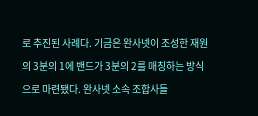로 추진된 사례다. 기금은 완사넷이 조성한 재원의 3분의 1에 밴드가 3분의 2를 매칭하는 방식으로 마련됐다. 완사넷 소속 조합사들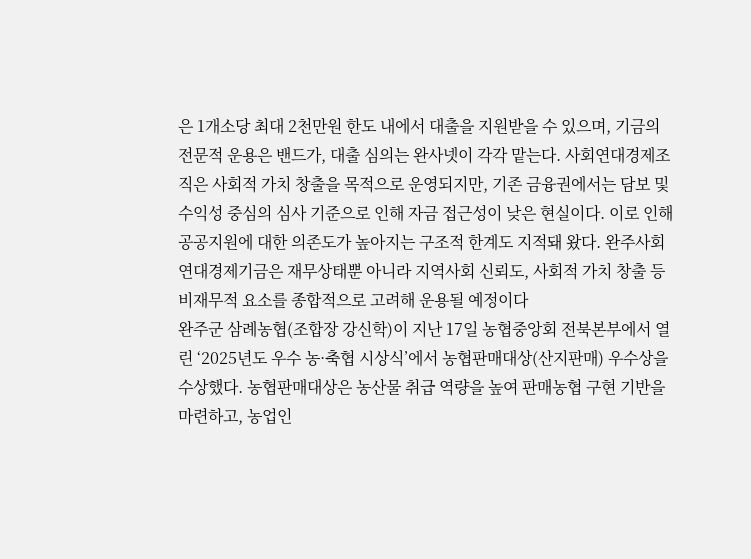은 1개소당 최대 2천만원 한도 내에서 대출을 지원받을 수 있으며, 기금의 전문적 운용은 밴드가, 대출 심의는 완사넷이 각각 맡는다. 사회연대경제조직은 사회적 가치 창출을 목적으로 운영되지만, 기존 금융권에서는 담보 및 수익성 중심의 심사 기준으로 인해 자금 접근성이 낮은 현실이다. 이로 인해 공공지원에 대한 의존도가 높아지는 구조적 한계도 지적돼 왔다. 완주사회연대경제기금은 재무상태뿐 아니라 지역사회 신뢰도, 사회적 가치 창출 등 비재무적 요소를 종합적으로 고려해 운용될 예정이다
완주군 삼례농협(조합장 강신학)이 지난 17일 농협중앙회 전북본부에서 열린 ‘2025년도 우수 농·축협 시상식’에서 농협판매대상(산지판매) 우수상을 수상했다. 농협판매대상은 농산물 취급 역량을 높여 판매농협 구현 기반을 마련하고, 농업인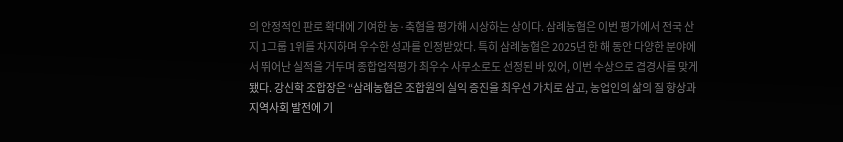의 안정적인 판로 확대에 기여한 농·축협을 평가해 시상하는 상이다. 삼례농협은 이번 평가에서 전국 산지 1그룹 1위를 차지하며 우수한 성과를 인정받았다. 특히 삼례농협은 2025년 한 해 동안 다양한 분야에서 뛰어난 실적을 거두며 종합업적평가 최우수 사무소로도 선정된 바 있어, 이번 수상으로 겹경사를 맞게 됐다. 강신학 조합장은 “삼례농협은 조합원의 실익 증진을 최우선 가치로 삼고, 농업인의 삶의 질 향상과 지역사회 발전에 기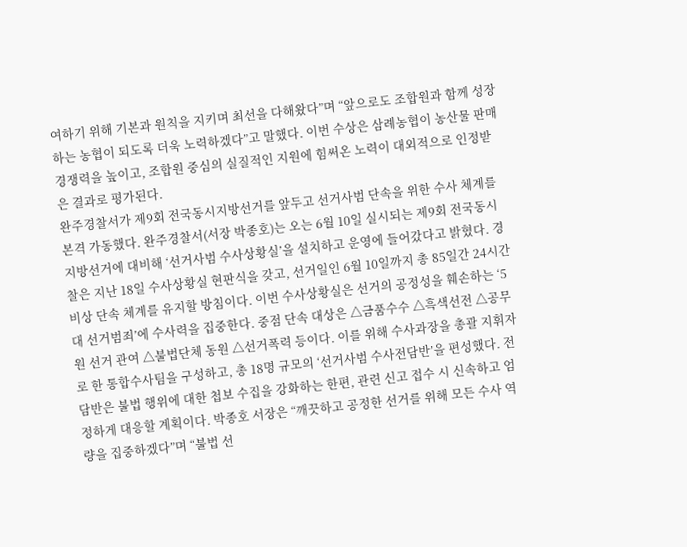여하기 위해 기본과 원칙을 지키며 최선을 다해왔다”며 “앞으로도 조합원과 함께 성장하는 농협이 되도록 더욱 노력하겠다”고 말했다. 이번 수상은 삼례농협이 농산물 판매 경쟁력을 높이고, 조합원 중심의 실질적인 지원에 힘써온 노력이 대외적으로 인정받은 결과로 평가된다.
완주경찰서가 제9회 전국동시지방선거를 앞두고 선거사범 단속을 위한 수사 체계를 본격 가동했다. 완주경찰서(서장 박종호)는 오는 6월 10일 실시되는 제9회 전국동시지방선거에 대비해 ‘선거사범 수사상황실’을 설치하고 운영에 들어갔다고 밝혔다. 경찰은 지난 18일 수사상황실 현판식을 갖고, 선거일인 6월 10일까지 총 85일간 24시간 비상 단속 체계를 유지할 방침이다. 이번 수사상황실은 선거의 공정성을 훼손하는 ‘5대 선거범죄’에 수사력을 집중한다. 중점 단속 대상은 △금품수수 △흑색선전 △공무원 선거 관여 △불법단체 동원 △선거폭력 등이다. 이를 위해 수사과장을 총괄 지휘자로 한 통합수사팀을 구성하고, 총 18명 규모의 ‘선거사범 수사전담반’을 편성했다. 전담반은 불법 행위에 대한 첩보 수집을 강화하는 한편, 관련 신고 접수 시 신속하고 엄정하게 대응할 계획이다. 박종호 서장은 “깨끗하고 공정한 선거를 위해 모든 수사 역량을 집중하겠다”며 “불법 선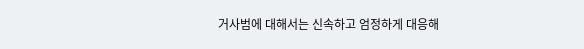거사범에 대해서는 신속하고 엄정하게 대응해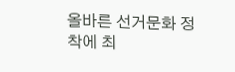올바른 선거문화 정착에 최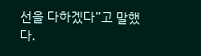선을 다하겠다”고 말했다.